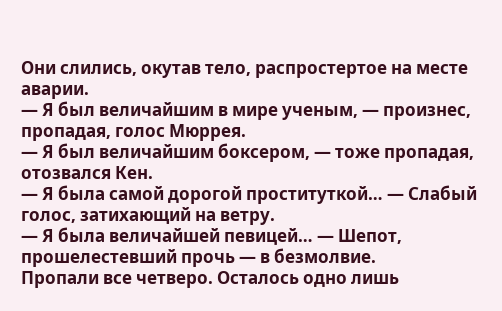Они слились, окутав тело, распростертое на месте аварии.
— Я был величайшим в мире ученым, — произнес, пропадая, голос Мюррея.
— Я был величайшим боксером, — тоже пропадая, отозвался Кен.
— Я была самой дорогой проституткой… — Слабый голос, затихающий на ветру.
— Я была величайшей певицей… — Шепот, прошелестевший прочь — в безмолвие.
Пропали все четверо. Осталось одно лишь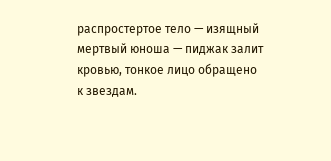распростертое тело — изящный мертвый юноша — пиджак залит кровью, тонкое лицо обращено к звездам.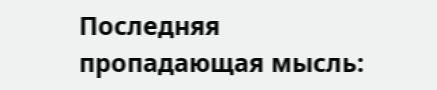Последняя пропадающая мысль: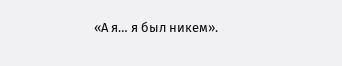«А я… я был никем».